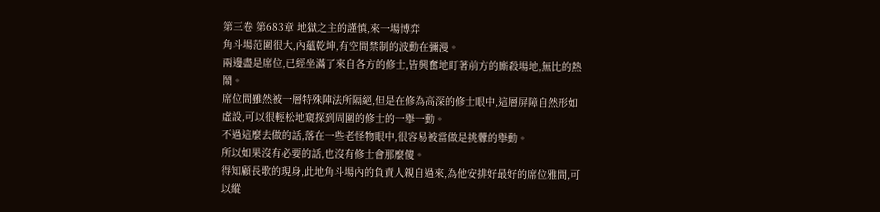第三卷 第683章 地獄之主的謹慎,來一場博弈
角斗場范圍很大,內蘊乾坤,有空間禁制的波動在彌漫。
兩邊盡是席位,已經坐滿了來自各方的修士,皆興奮地盯著前方的廝殺場地,無比的熱鬧。
席位間雖然被一層特殊陣法所隔絕,但是在修為高深的修士眼中,這層屏障自然形如虛設,可以很輕松地窺探到周圍的修士的一舉一動。
不過這麼去做的話,落在一些老怪物眼中,很容易被當做是挑釁的舉動。
所以如果沒有必要的話,也沒有修士會那麼傻。
得知顧長歌的現身,此地角斗場內的負責人親自過來,為他安排好最好的席位雅間,可以縱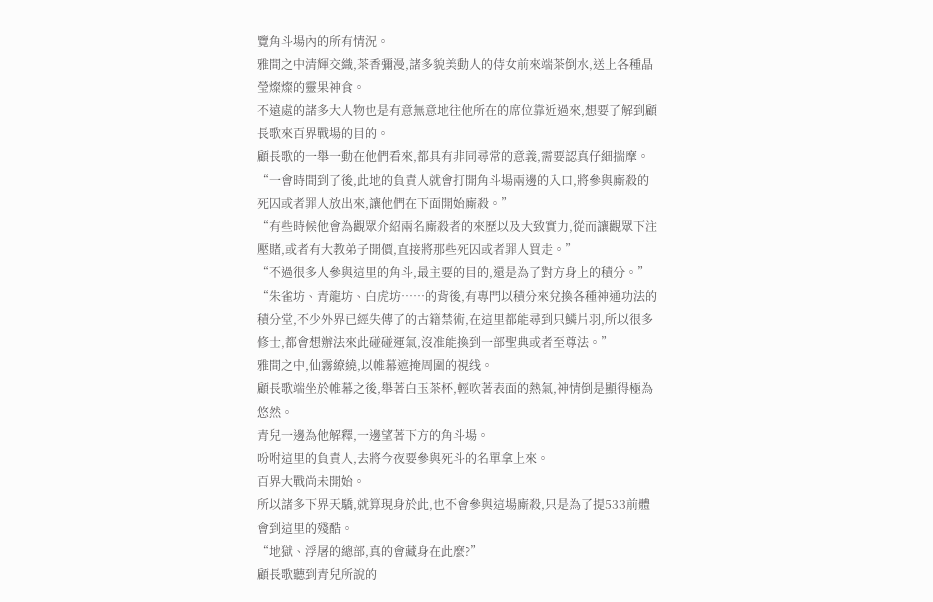覽角斗場內的所有情況。
雅間之中清輝交織,茶香彌漫,諸多貌美動人的侍女前來端茶倒水,送上各種晶瑩燦燦的靈果神食。
不遠處的諸多大人物也是有意無意地往他所在的席位靠近過來,想要了解到顧長歌來百界戰場的目的。
顧長歌的一舉一動在他們看來,都具有非同尋常的意義,需要認真仔細揣摩。
“一會時間到了後,此地的負責人就會打開角斗場兩邊的入口,將參與廝殺的死囚或者罪人放出來,讓他們在下面開始廝殺。”
“有些時候他會為觀眾介紹兩名廝殺者的來歷以及大致實力,從而讓觀眾下注壓賭,或者有大教弟子開價,直接將那些死囚或者罪人買走。”
“不過很多人參與這里的角斗,最主要的目的,還是為了對方身上的積分。”
“朱雀坊、青龍坊、白虎坊……的背後,有專門以積分來兌換各種神通功法的積分堂,不少外界已經失傳了的古籍禁術,在這里都能尋到只鱗片羽,所以很多修士,都會想辦法來此碰碰運氣,沒准能換到一部聖典或者至尊法。”
雅間之中,仙霧繚繞,以帷幕遮掩周圍的視线。
顧長歌端坐於帷幕之後,舉著白玉茶杯,輕吹著表面的熱氣,神情倒是顯得極為悠然。
青兒一邊為他解釋,一邊望著下方的角斗場。
吩咐這里的負責人,去將今夜要參與死斗的名單拿上來。
百界大戰尚未開始。
所以諸多下界天驕,就算現身於此,也不會參與這場廝殺,只是為了提533前體會到這里的殘酷。
“地獄、浮屠的總部,真的會藏身在此麼?”
顧長歌聽到青兒所說的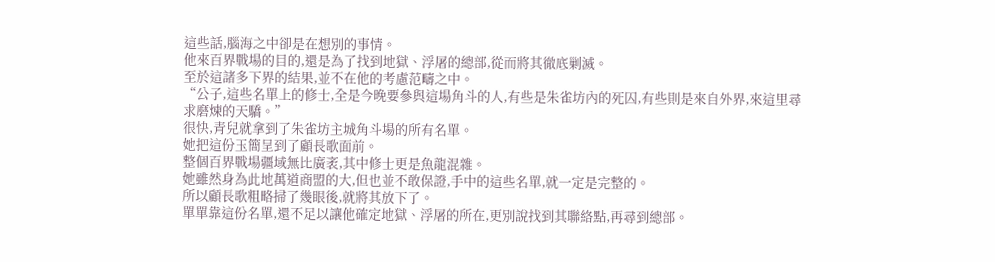這些話,腦海之中卻是在想別的事情。
他來百界戰場的目的,還是為了找到地獄、浮屠的總部,從而將其徹底剿滅。
至於這諸多下界的結果,並不在他的考慮范疇之中。
“公子,這些名單上的修士,全是今晚要參與這場角斗的人,有些是朱雀坊內的死囚,有些則是來自外界,來這里尋求磨煉的天驕。”
很快,青兒就拿到了朱雀坊主城角斗場的所有名單。
她把這份玉簡呈到了顧長歌面前。
整個百界戰場疆域無比廣袤,其中修士更是魚龍混雜。
她雖然身為此地萬道商盟的大,但也並不敢保證,手中的這些名單,就一定是完整的。
所以顧長歌粗略掃了幾眼後,就將其放下了。
單單靠這份名單,還不足以讓他確定地獄、浮屠的所在,更別說找到其聯絡點,再尋到總部。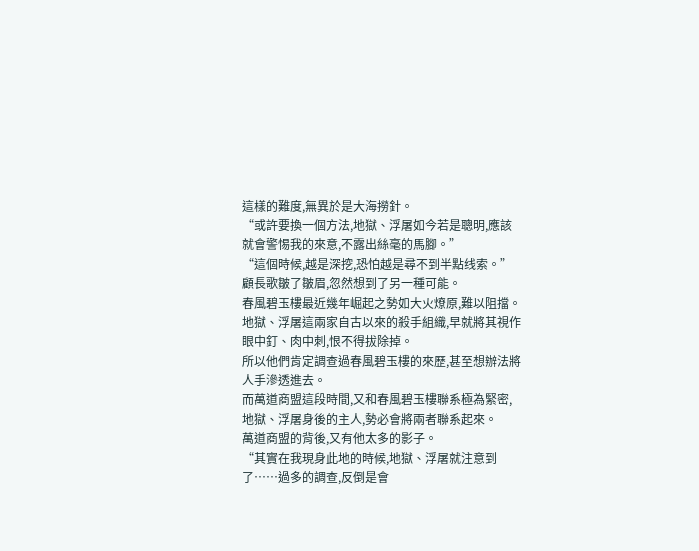這樣的難度,無異於是大海撈針。
“或許要換一個方法,地獄、浮屠如今若是聰明,應該就會警惕我的來意,不露出絲毫的馬腳。”
“這個時候,越是深挖,恐怕越是尋不到半點线索。”
顧長歌皺了皺眉,忽然想到了另一種可能。
春風碧玉樓最近幾年崛起之勢如大火燎原,難以阻擋。
地獄、浮屠這兩家自古以來的殺手組織,早就將其視作眼中釘、肉中刺,恨不得拔除掉。
所以他們肯定調查過春風碧玉樓的來歷,甚至想辦法將人手滲透進去。
而萬道商盟這段時間,又和春風碧玉樓聯系極為緊密,地獄、浮屠身後的主人,勢必會將兩者聯系起來。
萬道商盟的背後,又有他太多的影子。
“其實在我現身此地的時候,地獄、浮屠就注意到了……過多的調查,反倒是會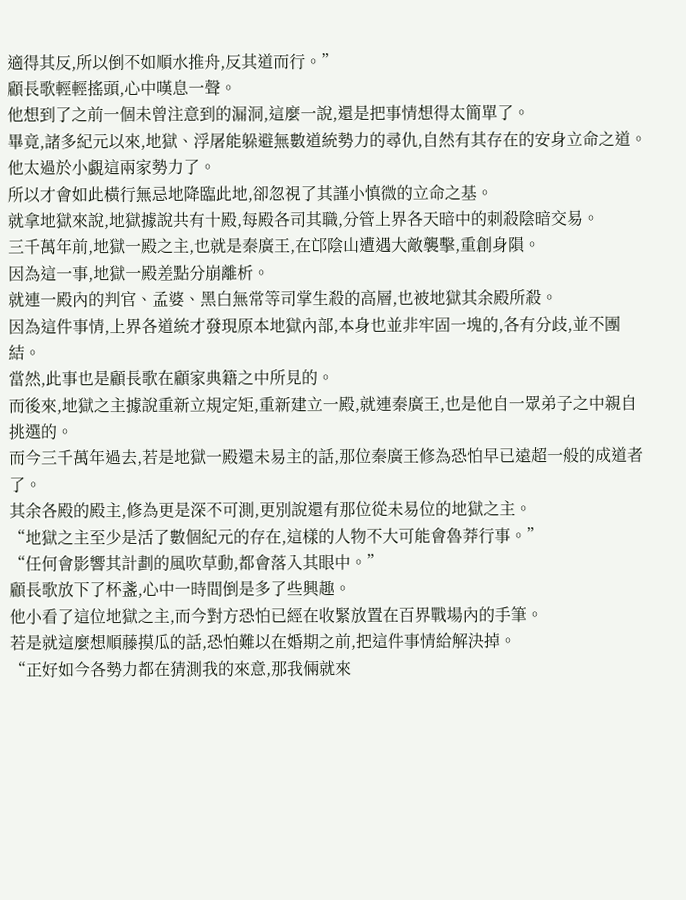適得其反,所以倒不如順水推舟,反其道而行。”
顧長歌輕輕搖頭,心中嘆息一聲。
他想到了之前一個未曾注意到的漏洞,這麼一說,還是把事情想得太簡單了。
畢竟,諸多紀元以來,地獄、浮屠能躲避無數道統勢力的尋仇,自然有其存在的安身立命之道。
他太過於小覷這兩家勢力了。
所以才會如此橫行無忌地降臨此地,卻忽視了其謹小慎微的立命之基。
就拿地獄來說,地獄據說共有十殿,每殿各司其職,分管上界各天暗中的刺殺陰暗交易。
三千萬年前,地獄一殿之主,也就是秦廣王,在邙陰山遭遇大敵襲擊,重創身隕。
因為這一事,地獄一殿差點分崩離析。
就連一殿內的判官、孟婆、黑白無常等司掌生殺的高層,也被地獄其余殿所殺。
因為這件事情,上界各道統才發現原本地獄內部,本身也並非牢固一塊的,各有分歧,並不團結。
當然,此事也是顧長歌在顧家典籍之中所見的。
而後來,地獄之主據說重新立規定矩,重新建立一殿,就連秦廣王,也是他自一眾弟子之中親自挑選的。
而今三千萬年過去,若是地獄一殿還未易主的話,那位秦廣王修為恐怕早已遠超一般的成道者了。
其余各殿的殿主,修為更是深不可測,更別說還有那位從未易位的地獄之主。
“地獄之主至少是活了數個紀元的存在,這樣的人物不大可能會魯莽行事。”
“任何會影響其計劃的風吹草動,都會落入其眼中。”
顧長歌放下了杯盞,心中一時間倒是多了些興趣。
他小看了這位地獄之主,而今對方恐怕已經在收緊放置在百界戰場內的手筆。
若是就這麼想順藤摸瓜的話,恐怕難以在婚期之前,把這件事情給解決掉。
“正好如今各勢力都在猜測我的來意,那我倆就來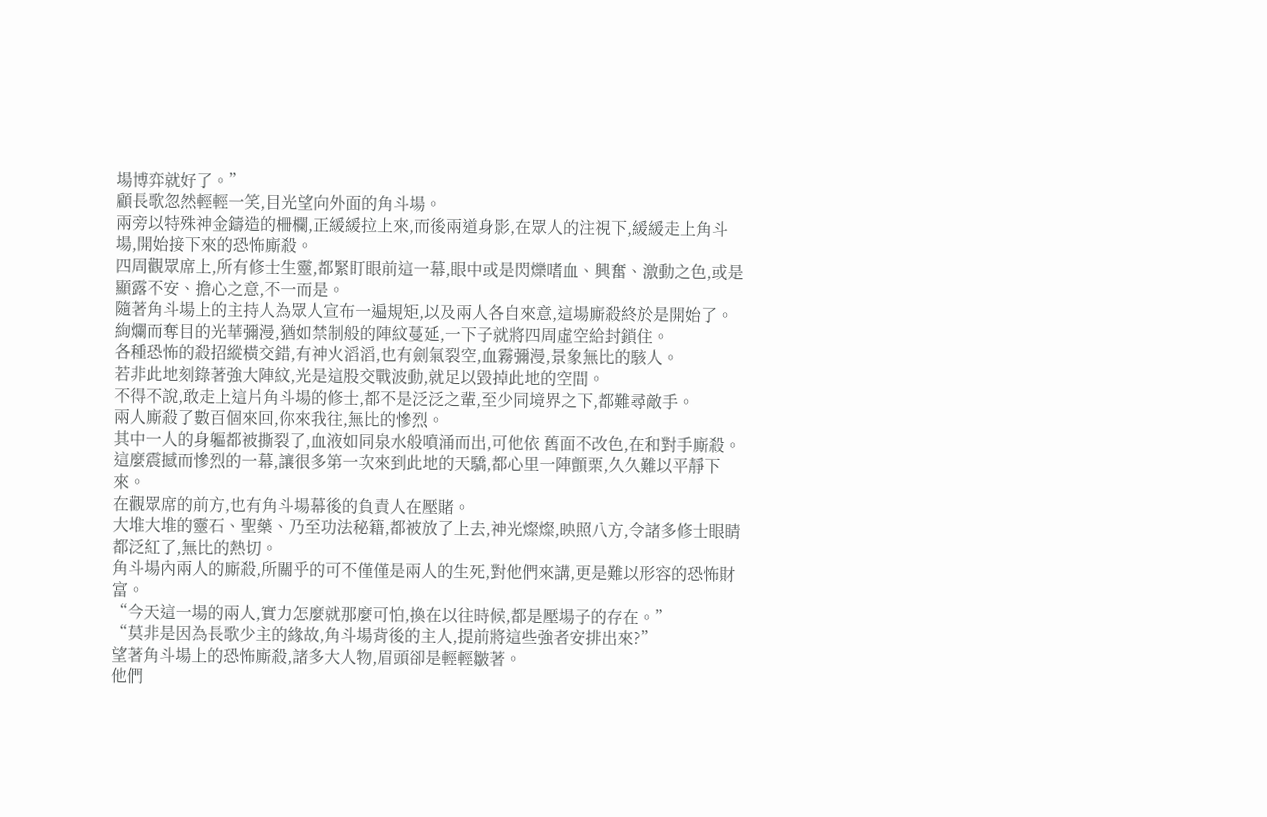場博弈就好了。”
顧長歌忽然輕輕一笑,目光望向外面的角斗場。
兩旁以特殊神金鑄造的柵欄,正緩緩拉上來,而後兩道身影,在眾人的注視下,緩緩走上角斗場,開始接下來的恐怖廝殺。
四周觀眾席上,所有修士生靈,都緊盯眼前這一幕,眼中或是閃爍嗜血、興奮、激動之色,或是顯露不安、擔心之意,不一而是。
隨著角斗場上的主持人為眾人宣布一遍規矩,以及兩人各自來意,這場廝殺終於是開始了。
絢爛而奪目的光華彌漫,猶如禁制般的陣紋蔓延,一下子就將四周虛空給封鎖住。
各種恐怖的殺招縱橫交錯,有神火滔滔,也有劍氣裂空,血霧彌漫,景象無比的駭人。
若非此地刻錄著強大陣紋,光是這股交戰波動,就足以毀掉此地的空間。
不得不說,敢走上這片角斗場的修士,都不是泛泛之輩,至少同境界之下,都難尋敵手。
兩人廝殺了數百個來回,你來我往,無比的慘烈。
其中一人的身軀都被撕裂了,血液如同泉水般噴涌而出,可他依 舊面不改色,在和對手廝殺。
這麼震撼而慘烈的一幕,讓很多第一次來到此地的天驕,都心里一陣顫栗,久久難以平靜下來。
在觀眾席的前方,也有角斗場幕後的負責人在壓賭。
大堆大堆的靈石、聖藥、乃至功法秘籍,都被放了上去,神光燦燦,映照八方,令諸多修士眼睛都泛紅了,無比的熱切。
角斗場內兩人的廝殺,所關乎的可不僅僅是兩人的生死,對他們來講,更是難以形容的恐怖財富。
“今天這一場的兩人,實力怎麼就那麼可怕,換在以往時候,都是壓場子的存在。”
“莫非是因為長歌少主的緣故,角斗場背後的主人,提前將這些強者安排出來?”
望著角斗場上的恐怖廝殺,諸多大人物,眉頭卻是輕輕皺著。
他們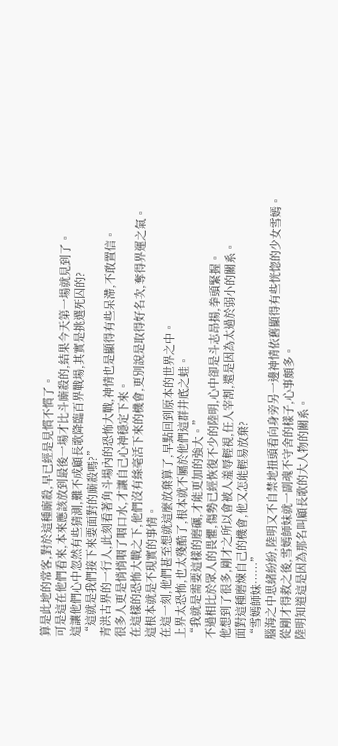算是此地的常客,對於這種廝殺,早已經是見慣不慣了。
可是這在他們看來,本來應該放到最後一場才比斗廝殺的,結果今天第一場就見到了。
這讓他們心中忽然有些猜測,難不成顧長歌降臨百界戰場,其實是挑選死囚的?
“這就是我們接下來要面對的廝殺嗎?”
青洪古界的一行人,此刻看著角斗場內的恐怖大戰,神情也是顯得有些呆滯,不敢置信。
很多人更是悄悄咽了咽口水,才讓自己心神穩定下來。
在這樣的恐怖大戰之下,他們沒有絲毫活下來的機會,更別說是取得好名次,奪得界運之氣。
這根本就是不現實的事情。
在這一刻,他們甚至想就這麼放棄算了,早點回到原本的世界之中。
上界太恐怖,也太殘酷了,根本就不屬於他們這群井底之蛙。
“我就是需要這樣的磨礪,才能更加的強大。”
不過相比於眾人的畏懼,傷勢已經恢復不少的陸明,心中卻是斗志昂揚,拳頭緊握。
他想到了很多,剛才之所以會被人羞辱輕視,任人宰割,還是因為太過於弱小的關系。
面對這種磨煉自己的機會,他又怎能輕易放棄?
“雪嫣師妹……”
腦海之中思緒紛紛,陸明又不自禁地扭頭看向身旁另一邊神情依舊顯得有些恍惚的少女雪嫣。
從剛才得救之後,雪嫣師妹就一副魂不守舍的樣子,心事頗多。
陸明知道這是因為那名叫顧長歌的大人物的關系。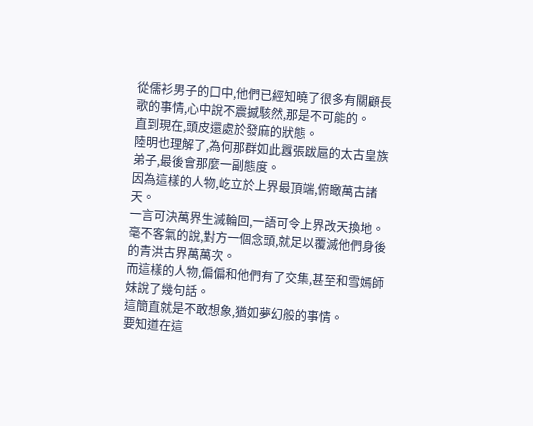從儒衫男子的口中,他們已經知曉了很多有關顧長歌的事情,心中說不震撼駭然,那是不可能的。
直到現在,頭皮還處於發麻的狀態。
陸明也理解了,為何那群如此囂張跋扈的太古皇族弟子,最後會那麼一副態度。
因為這樣的人物,屹立於上界最頂端,俯瞰萬古諸天。
一言可決萬界生滅輪回,一語可令上界改天換地。
毫不客氣的說,對方一個念頭,就足以覆滅他們身後的青洪古界萬萬次。
而這樣的人物,偏偏和他們有了交集,甚至和雪嫣師妹說了幾句話。
這簡直就是不敢想象,猶如夢幻般的事情。
要知道在這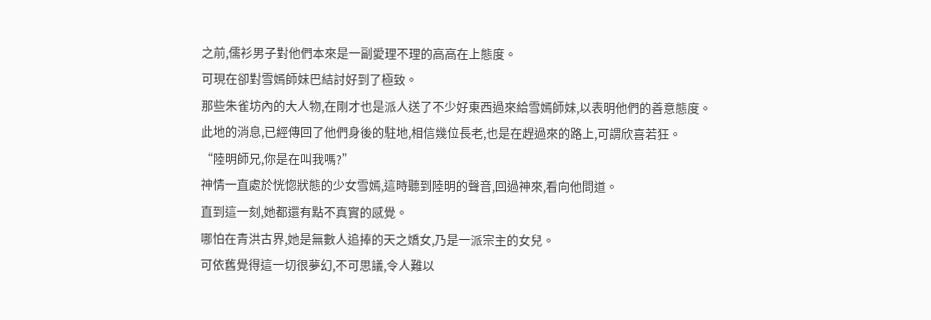之前,儒衫男子對他們本來是一副愛理不理的高高在上態度。
可現在卻對雪嫣師妹巴結討好到了極致。
那些朱雀坊內的大人物,在剛才也是派人送了不少好東西過來給雪嫣師妹,以表明他們的善意態度。
此地的消息,已經傳回了他們身後的駐地,相信幾位長老,也是在趕過來的路上,可謂欣喜若狂。
“陸明師兄,你是在叫我嗎?”
神情一直處於恍惚狀態的少女雪嫣,這時聽到陸明的聲音,回過神來,看向他問道。
直到這一刻,她都還有點不真實的感覺。
哪怕在青洪古界,她是無數人追捧的天之嬌女,乃是一派宗主的女兒。
可依舊覺得這一切很夢幻,不可思議,令人難以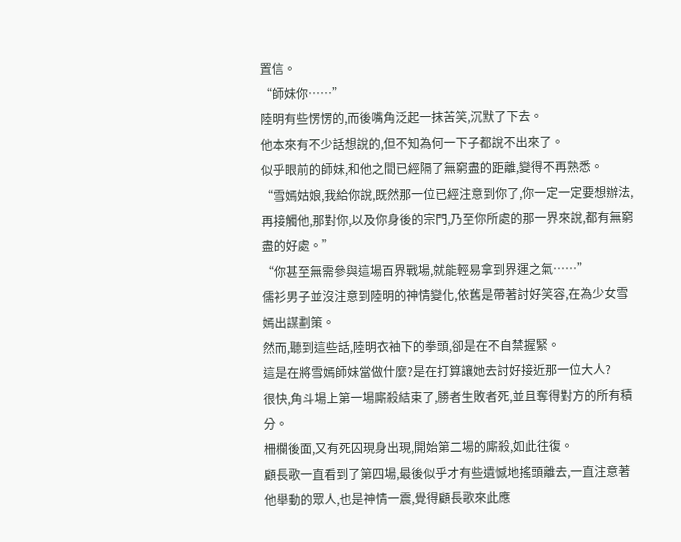置信。
“師妹你……”
陸明有些愣愣的,而後嘴角泛起一抹苦笑,沉默了下去。
他本來有不少話想說的,但不知為何一下子都說不出來了。
似乎眼前的師妹,和他之間已經隔了無窮盡的距離,變得不再熟悉。
“雪嫣姑娘,我給你說,既然那一位已經注意到你了,你一定一定要想辦法,再接觸他,那對你,以及你身後的宗門,乃至你所處的那一界來說,都有無窮盡的好處。”
“你甚至無需參與這場百界戰場,就能輕易拿到界運之氣……”
儒衫男子並沒注意到陸明的神情變化,依舊是帶著討好笑容,在為少女雪嫣出謀劃策。
然而,聽到這些話,陸明衣袖下的拳頭,卻是在不自禁握緊。
這是在將雪嫣師妹當做什麼?是在打算讓她去討好接近那一位大人?
很快,角斗場上第一場廝殺結束了,勝者生敗者死,並且奪得對方的所有積分。
柵欄後面,又有死囚現身出現,開始第二場的廝殺,如此往復。
顧長歌一直看到了第四場,最後似乎才有些遺憾地搖頭離去,一直注意著他舉動的眾人,也是神情一震,覺得顧長歌來此應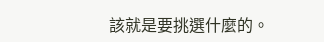該就是要挑選什麼的。